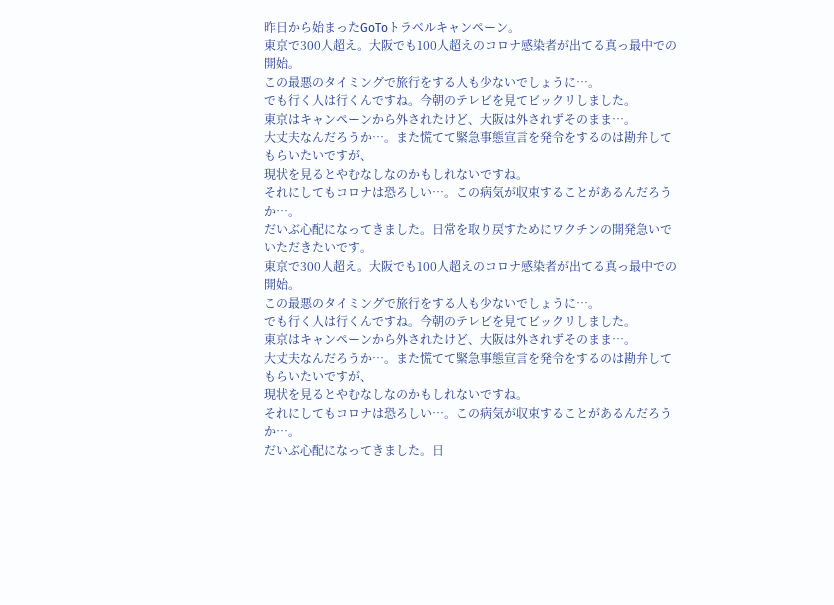昨日から始まったGoToトラベルキャンペーン。
東京で300人超え。大阪でも100人超えのコロナ感染者が出てる真っ最中での開始。
この最悪のタイミングで旅行をする人も少ないでしょうに…。
でも行く人は行くんですね。今朝のテレビを見てビックリしました。
東京はキャンペーンから外されたけど、大阪は外されずそのまま…。
大丈夫なんだろうか…。また慌てて緊急事態宣言を発令をするのは勘弁してもらいたいですが、
現状を見るとやむなしなのかもしれないですね。
それにしてもコロナは恐ろしい…。この病気が収束することがあるんだろうか…。
だいぶ心配になってきました。日常を取り戻すためにワクチンの開発急いでいただきたいです。
東京で300人超え。大阪でも100人超えのコロナ感染者が出てる真っ最中での開始。
この最悪のタイミングで旅行をする人も少ないでしょうに…。
でも行く人は行くんですね。今朝のテレビを見てビックリしました。
東京はキャンペーンから外されたけど、大阪は外されずそのまま…。
大丈夫なんだろうか…。また慌てて緊急事態宣言を発令をするのは勘弁してもらいたいですが、
現状を見るとやむなしなのかもしれないですね。
それにしてもコロナは恐ろしい…。この病気が収束することがあるんだろうか…。
だいぶ心配になってきました。日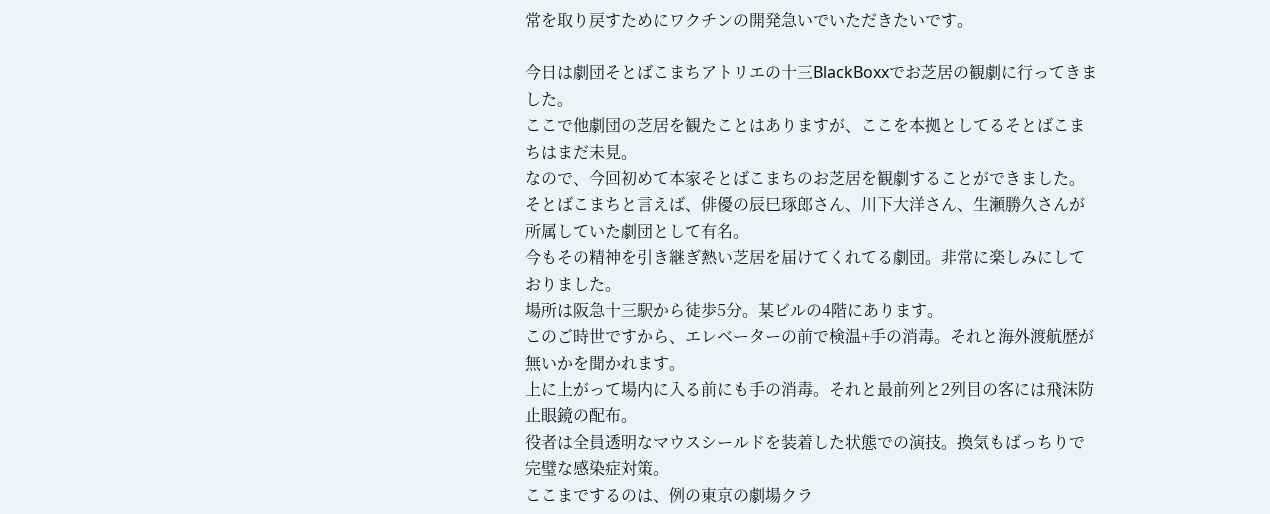常を取り戻すためにワクチンの開発急いでいただきたいです。

今日は劇団そとばこまちアトリエの十三BlackBoxxでお芝居の観劇に行ってきました。
ここで他劇団の芝居を観たことはありますが、ここを本拠としてるそとばこまちはまだ未見。
なので、今回初めて本家そとばこまちのお芝居を観劇することができました。
そとばこまちと言えば、俳優の辰巳琢郎さん、川下大洋さん、生瀬勝久さんが所属していた劇団として有名。
今もその精神を引き継ぎ熱い芝居を届けてくれてる劇団。非常に楽しみにしておりました。
場所は阪急十三駅から徒歩5分。某ビルの4階にあります。
このご時世ですから、エレベーターの前で検温+手の消毒。それと海外渡航歴が無いかを聞かれます。
上に上がって場内に入る前にも手の消毒。それと最前列と2列目の客には飛沫防止眼鏡の配布。
役者は全員透明なマウスシールドを装着した状態での演技。換気もばっちりで完璧な感染症対策。
ここまでするのは、例の東京の劇場クラ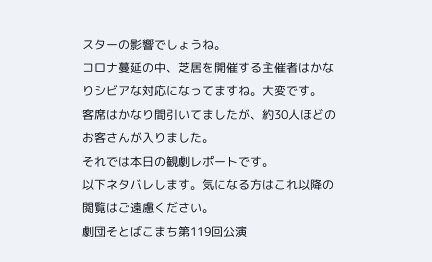スターの影響でしょうね。
コロナ蔓延の中、芝居を開催する主催者はかなりシビアな対応になってますね。大変です。
客席はかなり間引いてましたが、約30人ほどのお客さんが入りました。
それでは本日の観劇レポートです。
以下ネタバレします。気になる方はこれ以降の閲覧はご遠慮ください。
劇団そとばこまち第119回公演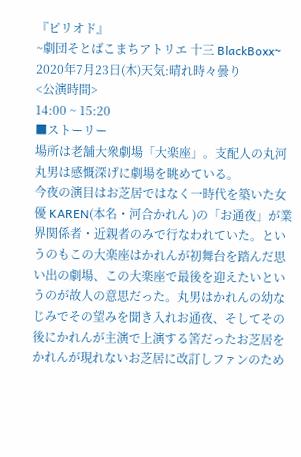『ピリオド』
~劇団そとばこまちアトリエ 十三 BlackBoxx~
2020年7月23日(木)天気:晴れ時々曇り
<公演時間>
14:00 ~ 15:20
■ストーリー
場所は老舗大衆劇場「大楽座」。支配人の丸河丸男は感慨深げに劇場を眺めている。
今夜の演目はお芝居ではなく一時代を築いた女優 KAREN(本名・河合かれん )の「お通夜」が業界関係者・近親者のみで行なわれていた。というのもこの大楽座はかれんが初舞台を踏んだ思い出の劇場、この大楽座で最後を迎えたいというのが故人の意思だった。丸男はかれんの幼なじみでその望みを聞き入れお通夜、そしてその後にかれんが主演で上演する筈だったお芝居をかれんが現れないお芝居に改訂しファンのため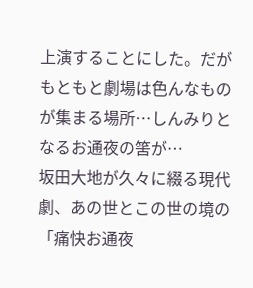上演することにした。だがもともと劇場は色んなものが集まる場所…しんみりとなるお通夜の筈が…
坂田大地が久々に綴る現代劇、あの世とこの世の境の「痛快お通夜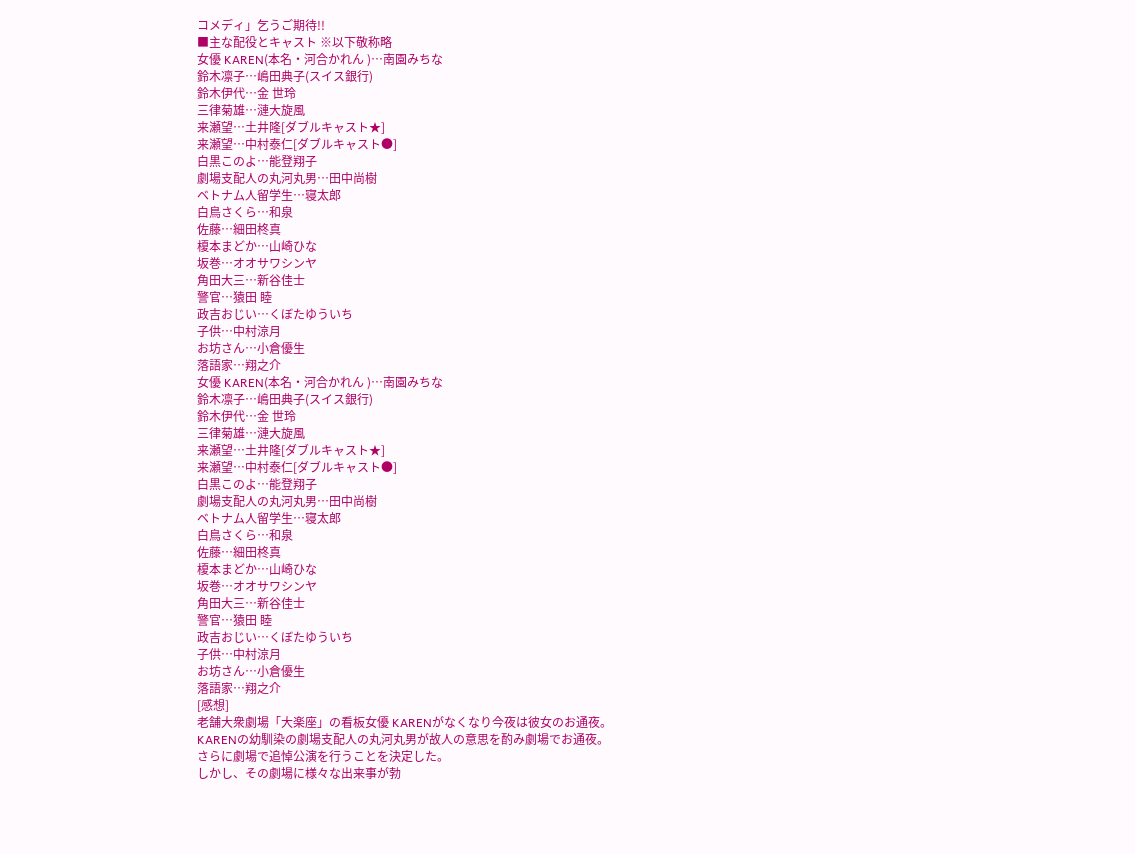コメディ」乞うご期待!!
■主な配役とキャスト ※以下敬称略
女優 KAREN(本名・河合かれん )…南園みちな
鈴木凛子…嶋田典子(スイス銀行)
鈴木伊代…金 世玲
三律菊雄…漣大旋風
来瀬望…土井隆[ダブルキャスト★]
来瀬望…中村泰仁[ダブルキャスト●]
白黒このよ…能登翔子
劇場支配人の丸河丸男…田中尚樹
ベトナム人留学生…寝太郎
白鳥さくら…和泉
佐藤…細田柊真
榎本まどか…山崎ひな
坂巻…オオサワシンヤ
角田大三…新谷佳士
警官…猿田 睦
政吉おじい…くぼたゆういち
子供…中村涼月
お坊さん…小倉優生
落語家…翔之介
女優 KAREN(本名・河合かれん )…南園みちな
鈴木凛子…嶋田典子(スイス銀行)
鈴木伊代…金 世玲
三律菊雄…漣大旋風
来瀬望…土井隆[ダブルキャスト★]
来瀬望…中村泰仁[ダブルキャスト●]
白黒このよ…能登翔子
劇場支配人の丸河丸男…田中尚樹
ベトナム人留学生…寝太郎
白鳥さくら…和泉
佐藤…細田柊真
榎本まどか…山崎ひな
坂巻…オオサワシンヤ
角田大三…新谷佳士
警官…猿田 睦
政吉おじい…くぼたゆういち
子供…中村涼月
お坊さん…小倉優生
落語家…翔之介
[感想]
老舗大衆劇場「大楽座」の看板女優 KARENがなくなり今夜は彼女のお通夜。
KARENの幼馴染の劇場支配人の丸河丸男が故人の意思を酌み劇場でお通夜。
さらに劇場で追悼公演を行うことを決定した。
しかし、その劇場に様々な出来事が勃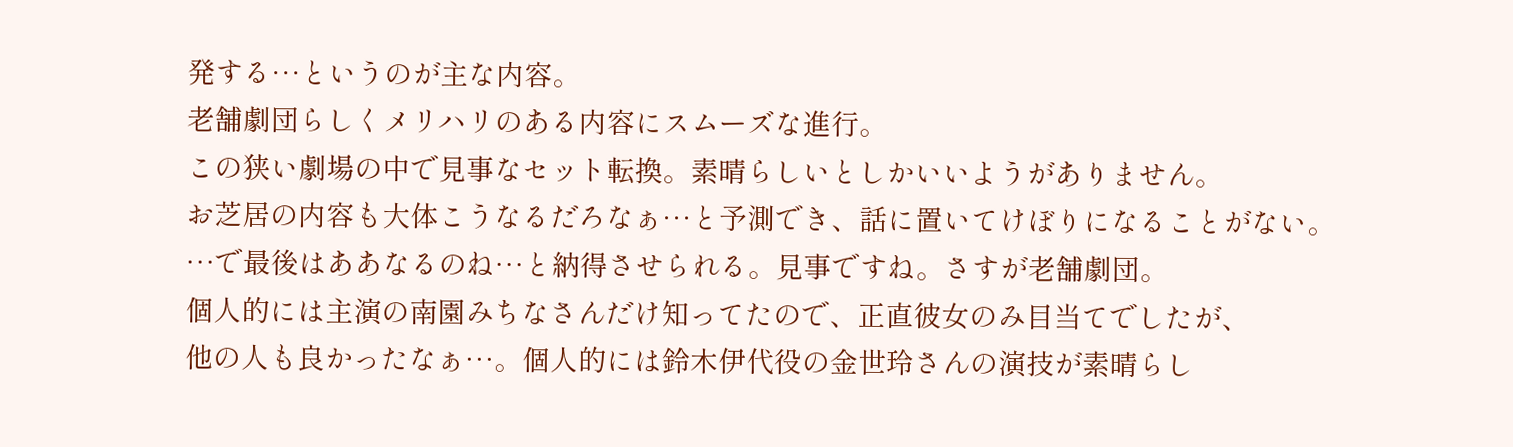発する…というのが主な内容。
老舗劇団らしくメリハリのある内容にスムーズな進行。
この狭い劇場の中で見事なセット転換。素晴らしいとしかいいようがありません。
お芝居の内容も大体こうなるだろなぁ…と予測でき、話に置いてけぼりになることがない。
…で最後はああなるのね…と納得させられる。見事ですね。さすが老舗劇団。
個人的には主演の南園みちなさんだけ知ってたので、正直彼女のみ目当てでしたが、
他の人も良かったなぁ…。個人的には鈴木伊代役の金世玲さんの演技が素晴らし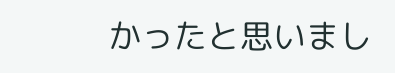かったと思いまし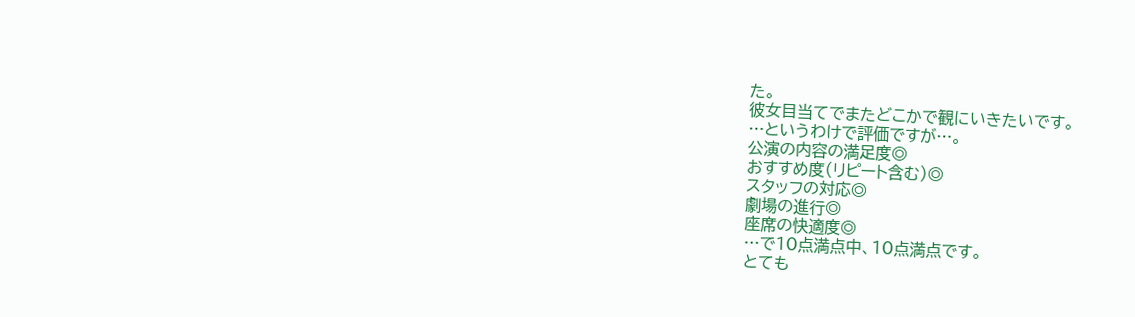た。
彼女目当てでまたどこかで観にいきたいです。
…というわけで評価ですが…。
公演の内容の満足度◎
おすすめ度(リピート含む)◎
スタッフの対応◎
劇場の進行◎
座席の快適度◎
…で10点満点中、10点満点です。
とても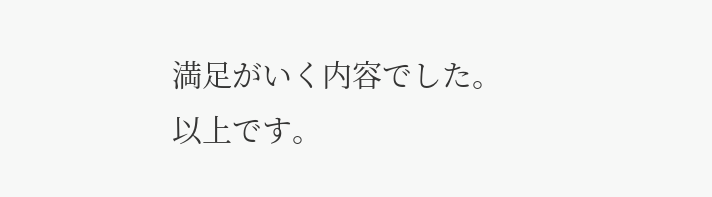満足がいく内容でした。
以上です。